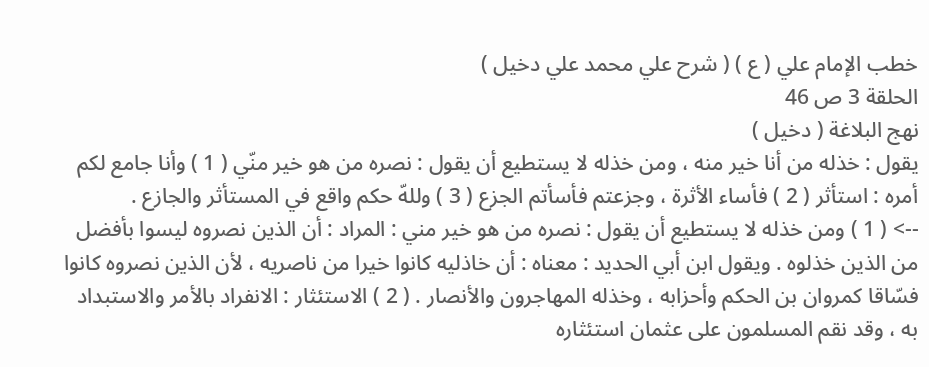خطب الإمام علي ( ع ) ( شرح علي محمد علي دخيل )
الحلقة 3 ص 46
نهج البلاغة ( دخيل )
يقول : خذله من أنا خير منه ، ومن خذله لا يستطيع أن يقول : نصره من هو خير منّي ( 1 ) وأنا جامع لكم أمره : استأثر ( 2 ) فأساء الأثرة ، وجزعتم فأسأتم الجزع ( 3 ) وللهّ حكم واقع في المستأثر والجازع .
--> ( 1 ) ومن خذله لا يستطيع أن يقول : نصره من هو خير مني : المراد : أن الذين نصروه ليسوا بأفضل من الذين خذلوه . ويقول ابن أبي الحديد : معناه : أن خاذليه كانوا خيرا من ناصريه ، لأن الذين نصروه كانوا فسّاقا كمروان بن الحكم وأحزابه ، وخذله المهاجرون والأنصار . ( 2 ) الاستئثار : الانفراد بالأمر والاستبداد به ، وقد نقم المسلمون على عثمان استئثاره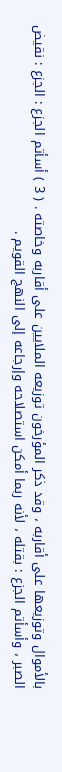بالأموال وتوزيعها على أقاربه ، وقد ذكر المؤرخون توزيعه الملايين على أقاربه وخاصته . ( 3 ) أسأتم الجزع : الجزع : نقيض الصبر ، وأسأتم الجزع : بقتله ، لأنه ربما أمكن استصلاحه وإرجاعه إلى النهج القويم .